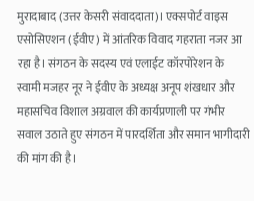मुरादाबाद (उत्तर केसरी संवाददाता)। एक्सपोर्ट वाइस एसोसिएशन (ईवीए) में आंतरिक विवाद गहराता नजर आ रहा है। संगठन के सदस्य एवं एलाईट कॉरपोरेशन के स्वामी मजहर नूर ने ईवीए के अध्यक्ष अनूप शंखधार और महासचिव विशाल अग्रवाल की कार्यप्रणाली पर गंभीर सवाल उठाते हुए संगठन में पारदर्शिता और समान भागीदारी की मांग की है।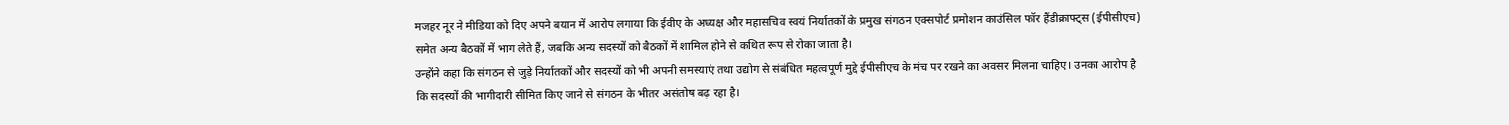मजहर नूर ने मीडिया को दिए अपने बयान में आरोप लगाया कि ईवीए के अध्यक्ष और महासचिव स्वयं निर्यातकों के प्रमुख संगठन एक्सपोर्ट प्रमोशन काउंसिल फॉर हैंडीक्राफ्ट्स (ईपीसीएच) समेत अन्य बैठकों में भाग लेते हैं, जबकि अन्य सदस्यों को बैठकों में शामिल होने से कथित रूप से रोका जाता है।
उन्होंने कहा कि संगठन से जुड़े निर्यातकों और सदस्यों को भी अपनी समस्याएं तथा उद्योग से संबंधित महत्वपूर्ण मुद्दे ईपीसीएच के मंच पर रखने का अवसर मिलना चाहिए। उनका आरोप है कि सदस्यों की भागीदारी सीमित किए जाने से संगठन के भीतर असंतोष बढ़ रहा है।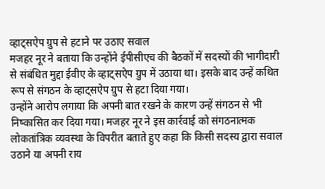व्हाट्सऐप ग्रुप से हटाने पर उठाए सवाल
मजहर नूर ने बताया कि उन्होंने ईपीसीएच की बैठकों में सदस्यों की भागीदारी से संबंधित मुद्दा ईवीए के व्हाट्सऐप ग्रुप में उठाया था। इसके बाद उन्हें कथित रूप से संगठन के व्हाट्सऐप ग्रुप से हटा दिया गया।
उन्होंने आरोप लगाया कि अपनी बात रखने के कारण उन्हें संगठन से भी निष्कासित कर दिया गया। मजहर नूर ने इस कार्रवाई को संगठनात्मक लोकतांत्रिक व्यवस्था के विपरीत बताते हुए कहा कि किसी सदस्य द्वारा सवाल उठाने या अपनी राय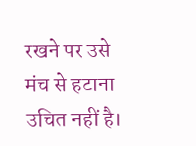रखने पर उसे मंच से हटाना उचित नहीं है।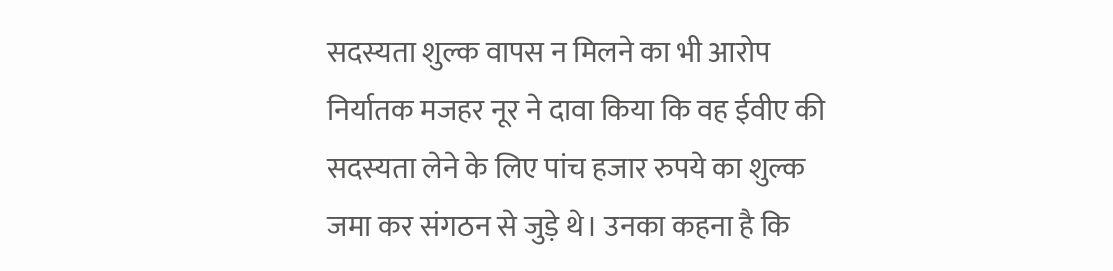सदस्यता शुल्क वापस न मिलने का भी आरोप
निर्यातक मजहर नूर ने दावा किया कि वह ईवीए की सदस्यता लेने के लिए पांच हजार रुपये का शुल्क जमा कर संगठन से जुड़े थे। उनका कहना है कि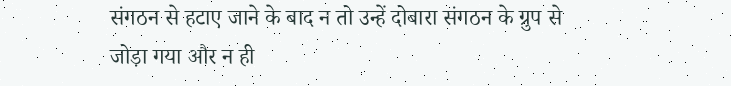संगठन से हटाए जाने के बाद न तो उन्हें दोबारा संगठन के ग्रुप से जोड़ा गया और न ही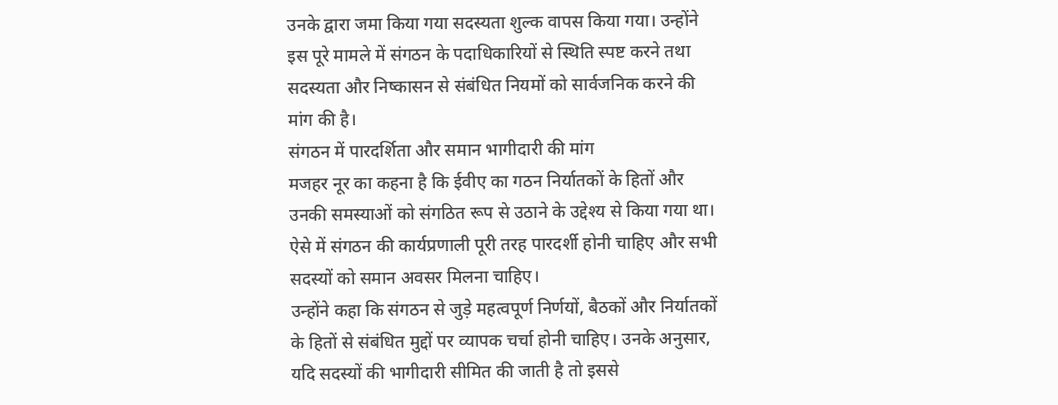उनके द्वारा जमा किया गया सदस्यता शुल्क वापस किया गया। उन्होंने इस पूरे मामले में संगठन के पदाधिकारियों से स्थिति स्पष्ट करने तथा सदस्यता और निष्कासन से संबंधित नियमों को सार्वजनिक करने की मांग की है।
संगठन में पारदर्शिता और समान भागीदारी की मांग
मजहर नूर का कहना है कि ईवीए का गठन निर्यातकों के हितों और उनकी समस्याओं को संगठित रूप से उठाने के उद्देश्य से किया गया था। ऐसे में संगठन की कार्यप्रणाली पूरी तरह पारदर्शी होनी चाहिए और सभी सदस्यों को समान अवसर मिलना चाहिए।
उन्होंने कहा कि संगठन से जुड़े महत्वपूर्ण निर्णयों, बैठकों और निर्यातकों के हितों से संबंधित मुद्दों पर व्यापक चर्चा होनी चाहिए। उनके अनुसार, यदि सदस्यों की भागीदारी सीमित की जाती है तो इससे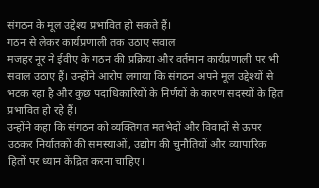संगठन के मूल उद्देश्य प्रभावित हो सकते हैं।
गठन से लेकर कार्यप्रणाली तक उठाए सवाल
मजहर नूर ने ईवीए के गठन की प्रक्रिया और वर्तमान कार्यप्रणाली पर भी सवाल उठाए हैं। उन्होंने आरोप लगाया कि संगठन अपने मूल उद्देश्यों से भटक रहा है और कुछ पदाधिकारियों के निर्णयों के कारण सदस्यों के हित प्रभावित हो रहे हैं।
उन्होंने कहा कि संगठन को व्यक्तिगत मतभेदों और विवादों से ऊपर उठकर निर्यातकों की समस्याओं, उद्योग की चुनौतियों और व्यापारिक हितों पर ध्यान केंद्रित करना चाहिए।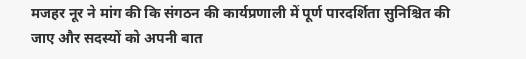मजहर नूर ने मांग की कि संगठन की कार्यप्रणाली में पूर्ण पारदर्शिता सुनिश्चित की जाए और सदस्यों को अपनी बात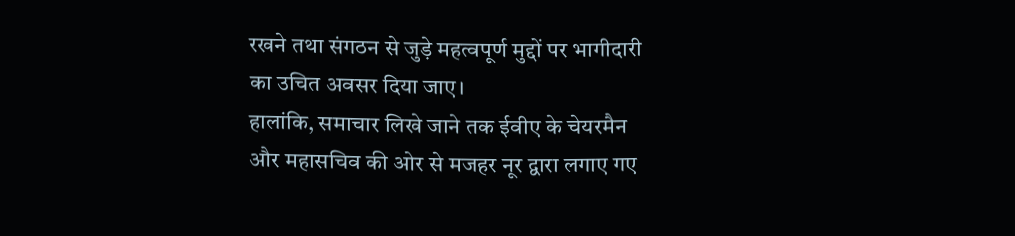रखने तथा संगठन से जुड़े महत्वपूर्ण मुद्दों पर भागीदारी का उचित अवसर दिया जाए।
हालांकि, समाचार लिखे जाने तक ईवीए के चेयरमैन और महासचिव की ओर से मजहर नूर द्वारा लगाए गए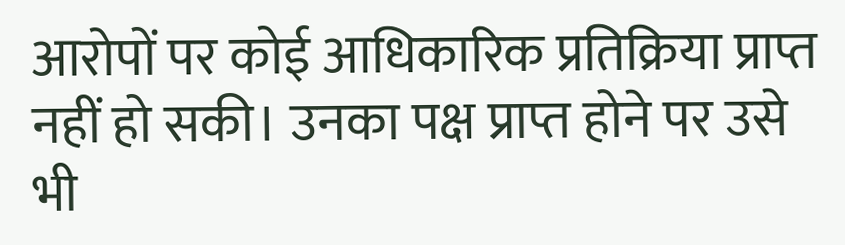आरोपों पर कोई आधिकारिक प्रतिक्रिया प्राप्त नहीं हो सकी। उनका पक्ष प्राप्त होने पर उसे भी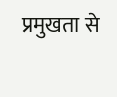प्रमुखता से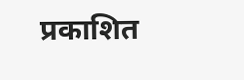प्रकाशित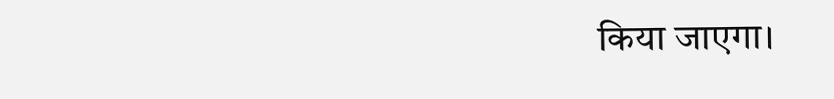किया जाएगा।